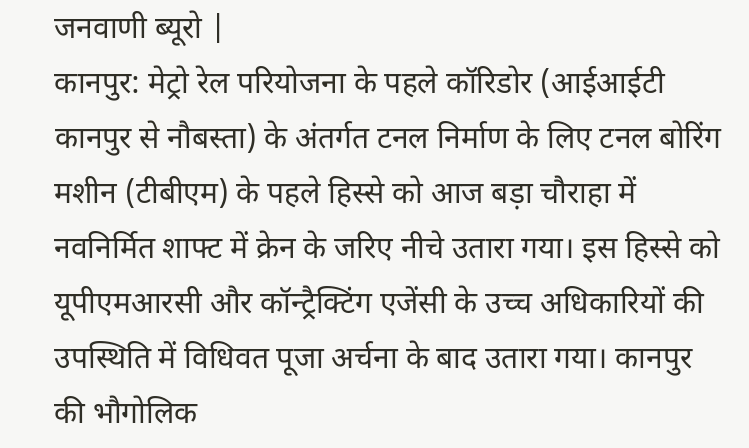जनवाणी ब्यूरो |
कानपुर: मेट्रो रेल परियोजना के पहले कॉरिडोर (आईआईटी कानपुर से नौबस्ता) के अंतर्गत टनल निर्माण के लिए टनल बोरिंग मशीन (टीबीएम) के पहले हिस्से को आज बड़ा चौराहा में नवनिर्मित शाफ्ट में क्रेन के जरिए नीचे उतारा गया। इस हिस्से को यूपीएमआरसी और कॉन्ट्रैक्टिंग एजेंसी के उच्च अधिकारियों की उपस्थिति में विधिवत पूजा अर्चना के बाद उतारा गया। कानपुर की भौगोलिक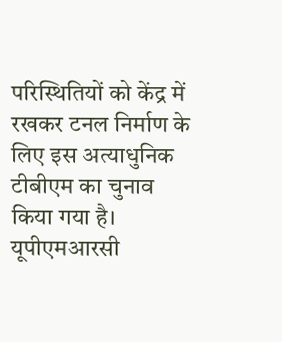परिस्थितियों को केंद्र में रखकर टनल निर्माण के लिए इस अत्याधुनिक टीबीएम का चुनाव किया गया है। यूपीएमआरसी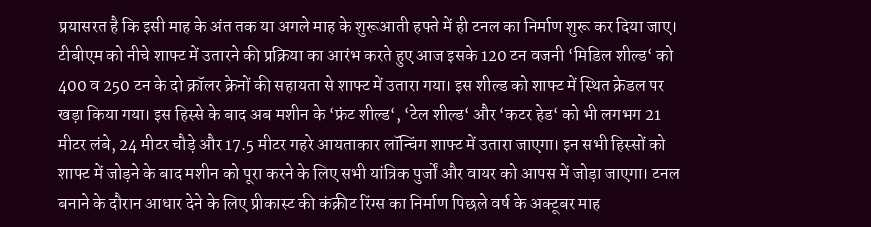प्रयासरत है कि इसी माह के अंत तक या अगले माह के शुरूआती हफ्ते में ही टनल का निर्माण शुरू कर दिया जाए।
टीबीएम को नीचे शाफ्ट में उतारने की प्रक्रिया का आरंभ करते हुए आज इसके 120 टन वजनी ‘मिडिल शील्ड‘ को 400 व 250 टन के दो क्रॉलर क्रेनों की सहायता से शाफ्ट में उतारा गया। इस शील्ड को शाफ्ट में स्थित क्रेडल पर खड़ा किया गया। इस हिस्से के बाद अब मशीन के ‘फ्रंट शील्ड‘, ‘टेल शील्ड‘ और ‘कटर हेड‘ को भी लगभग 21 मीटर लंबे, 24 मीटर चौड़े और 17.5 मीटर गहरे आयताकार लॉन्चिंग शाफ्ट में उतारा जाएगा। इन सभी हिस्सों को शाफ्ट में जोड़ने के बाद मशीन को पूरा करने के लिए सभी यांत्रिक पुर्जों और वायर को आपस में जोड़ा जाएगा। टनल बनाने के दौरान आधार देने के लिए प्रीकास्ट की कंक्रीट रिंग्स का निर्माण पिछले वर्ष के अक्टूबर माह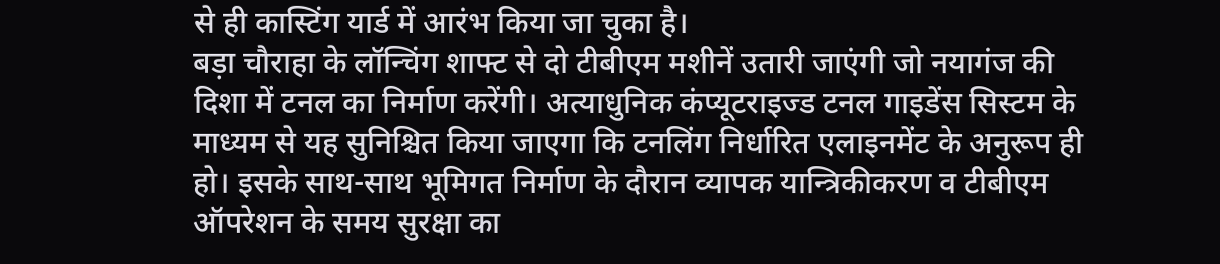से ही कास्टिंग यार्ड में आरंभ किया जा चुका है।
बड़ा चौराहा के लॉन्चिंग शाफ्ट से दो टीबीएम मशीनें उतारी जाएंगी जो नयागंज की दिशा में टनल का निर्माण करेंगी। अत्याधुनिक कंप्यूटराइज्ड टनल गाइडेंस सिस्टम के माध्यम से यह सुनिश्चित किया जाएगा कि टनलिंग निर्धारित एलाइनमेंट के अनुरूप ही हो। इसके साथ-साथ भूमिगत निर्माण के दौरान व्यापक यान्त्रिकीकरण व टीबीएम ऑपरेशन के समय सुरक्षा का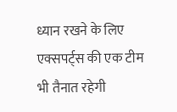ध्यान रखने के लिए एक्सपर्ट्स की एक टीम भी तैनात रहेगी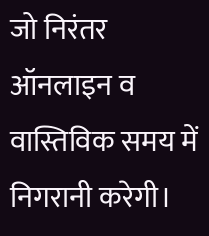जो निरंतर ऑनलाइन व वास्तिविक समय में निगरानी करेगी।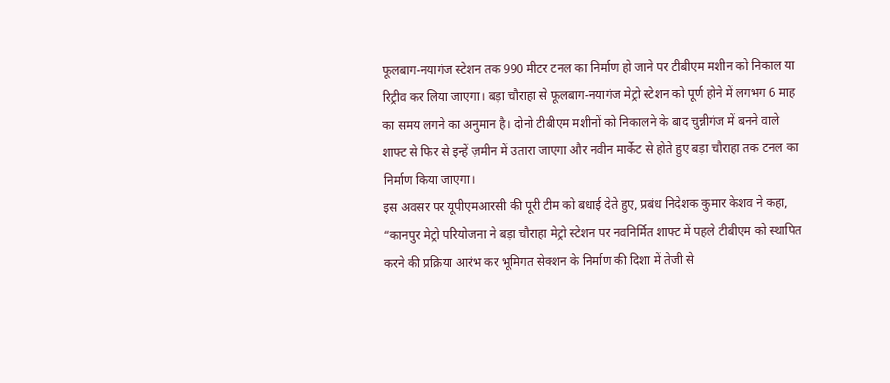फूलबाग-नयागंज स्टेशन तक 990 मीटर टनल का निर्माण हो जाने पर टीबीएम मशीन को निकाल या रिट्रीव कर लिया जाएगा। बड़ा चौराहा से फूलबाग-नयागंज मेट्रो स्टेशन को पूर्ण होने में लगभग 6 माह का समय लगने का अनुमान है। दोनो टीबीएम मशीनों को निकालने के बाद चुन्नीगंज में बनने वाले शाफ्ट से फिर से इन्हें ज़मीन में उतारा जाएगा और नवीन मार्केट से होते हुए बड़ा चौराहा तक टनल का निर्माण किया जाएगा।
इस अवसर पर यूपीएमआरसी की पूरी टीम को बधाई देते हुए, प्रबंध निदेशक कुमार केशव ने कहा, “कानपुर मेट्रो परियोजना ने बड़ा चौराहा मेट्रो स्टेशन पर नवनिर्मित शाफ्ट में पहले टीबीएम को स्थापित करने की प्रक्रिया आरंभ कर भूमिगत सेक्शन के निर्माण की दिशा में तेजी से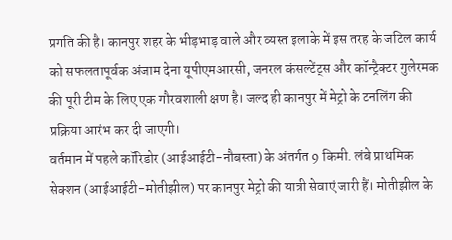प्रगति की है। कानपुर शहर के भीड़भाड़ वाले और व्यस्त इलाके में इस तरह के जटिल कार्य को सफलतापूर्वक अंजाम देना यूपीएमआरसी, जनरल कंसल्टेंट्स और कॉन्ट्रैक्टर गुलेरमक की पूरी टीम के लिए एक गौरवशाली क्षण है। जल्द ही कानपुर में मेट्रो के टनलिंग की प्रक्रिया आरंभ कर दी जाएगी।
वर्तमान में पहले कॉरिडोर (आईआईटी-नौबस्ता) के अंतर्गत 9 किमी. लंबे प्राथमिक सेक्शन (आईआईटी-मोतीझील) पर कानपुर मेट्रो की यात्री सेवाएं जारी हैं। मोतीझील के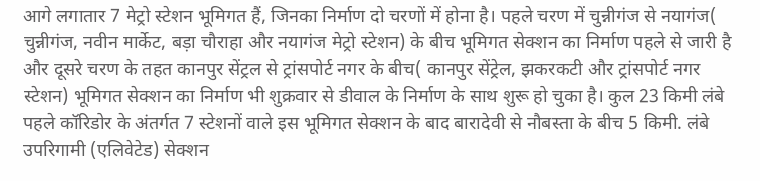आगे लगातार 7 मेट्रो स्टेशन भूमिगत हैं, जिनका निर्माण दो चरणों में होना है। पहले चरण में चुन्नीगंज से नयागंज( चुन्नीगंज, नवीन मार्केट, बड़ा चौराहा और नयागंज मेट्रो स्टेशन) के बीच भूमिगत सेक्शन का निर्माण पहले से जारी है और दूसरे चरण के तहत कानपुर सेंट्रल से ट्रांसपोर्ट नगर के बीच( कानपुर सेंट्रेल, झकरकटी और ट्रांसपोर्ट नगर स्टेशन) भूमिगत सेक्शन का निर्माण भी शुक्रवार से डीवाल के निर्माण के साथ शुरू हो चुका है। कुल 23 किमी लंबे पहले कॉरिडोर के अंतर्गत 7 स्टेशनों वाले इस भूमिगत सेक्शन के बाद बारादेवी से नौबस्ता के बीच 5 किमी. लंबे उपरिगामी (एलिवेटेड) सेक्शन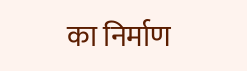का निर्माण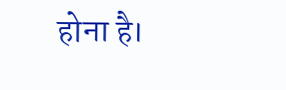होना है।